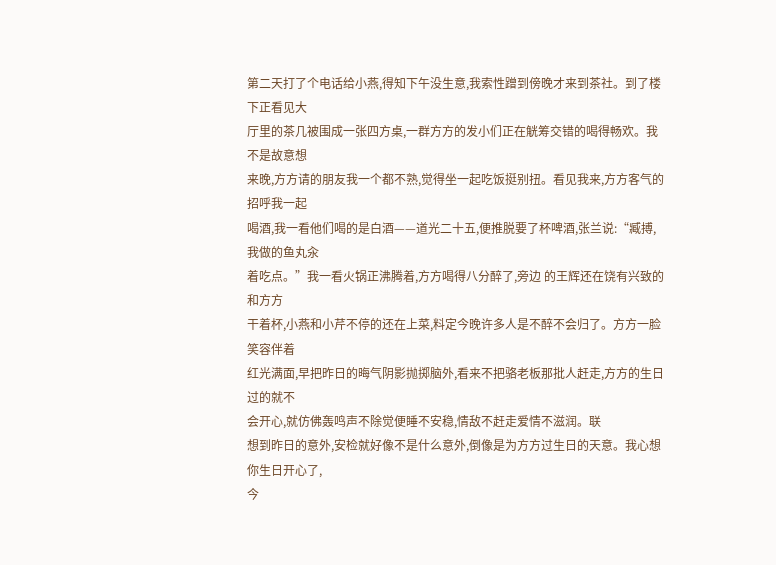第二天打了个电话给小燕,得知下午没生意,我索性蹭到傍晚才来到茶社。到了楼下正看见大
厅里的茶几被围成一张四方桌,一群方方的发小们正在觥筹交错的喝得畅欢。我不是故意想
来晚,方方请的朋友我一个都不熟,觉得坐一起吃饭挺别扭。看见我来,方方客气的招呼我一起
喝酒,我一看他们喝的是白酒——道光二十五,便推脱要了杯啤酒,张兰说:“臧搏,我做的鱼丸汆
着吃点。”我一看火锅正沸腾着,方方喝得八分醉了,旁边 的王辉还在饶有兴致的和方方
干着杯,小燕和小芹不停的还在上菜,料定今晚许多人是不醉不会归了。方方一脸笑容伴着
红光满面,早把昨日的晦气阴影抛掷脑外,看来不把骆老板那批人赶走,方方的生日过的就不
会开心,就仿佛轰鸣声不除觉便睡不安稳,情敌不赶走爱情不滋润。联
想到昨日的意外,安检就好像不是什么意外,倒像是为方方过生日的天意。我心想你生日开心了,
今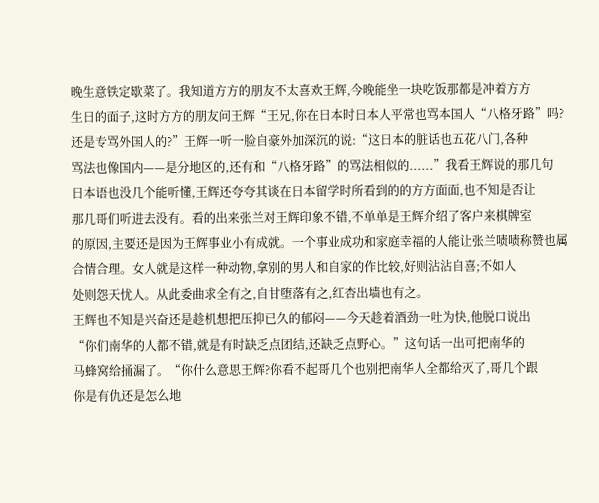晚生意铁定歇菜了。我知道方方的朋友不太喜欢王辉,今晚能坐一块吃饭那都是冲着方方
生日的面子,这时方方的朋友问王辉“王兄,你在日本时日本人平常也骂本国人“八格牙路”吗?
还是专骂外国人的?”王辉一听一脸自豪外加深沉的说:“这日本的脏话也五花八门,各种
骂法也像国内——是分地区的,还有和“八格牙路”的骂法相似的......”我看王辉说的那几句
日本语也没几个能听懂,王辉还夸夸其谈在日本留学时所看到的的方方面面,也不知是否让
那几哥们听进去没有。看的出来张兰对王辉印象不错,不单单是王辉介绍了客户来棋牌室
的原因,主要还是因为王辉事业小有成就。一个事业成功和家庭幸福的人能让张兰啧啧称赞也属
合情合理。女人就是这样一种动物,拿别的男人和自家的作比较,好则沾沾自喜;不如人
处则怨天忧人。从此委曲求全有之,自甘堕落有之,红杏出墙也有之。
王辉也不知是兴奋还是趁机想把压抑已久的郁闷——今天趁着酒劲一吐为快,他脱口说出
“你们南华的人都不错,就是有时缺乏点团结,还缺乏点野心。”这句话一出可把南华的
马蜂窝给捅漏了。“你什么意思王辉?你看不起哥几个也别把南华人全都给灭了,哥几个跟
你是有仇还是怎么地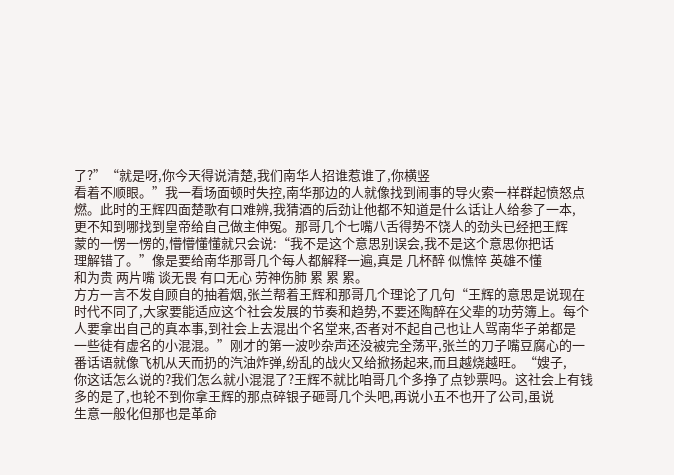了?”“就是呀,你今天得说清楚,我们南华人招谁惹谁了,你横竖
看着不顺眼。”我一看场面顿时失控,南华那边的人就像找到闹事的导火索一样群起愤怒点
燃。此时的王辉四面楚歌有口难辨,我猜酒的后劲让他都不知道是什么话让人给参了一本,
更不知到哪找到皇帝给自己做主伸冤。那哥几个七嘴八舌得势不饶人的劲头已经把王辉
蒙的一愣一愣的,懵懵懂懂就只会说:“我不是这个意思别误会,我不是这个意思你把话
理解错了。”像是要给南华那哥几个每人都解释一遍,真是 几杯醉 似憔悴 英雄不懂
和为贵 两片嘴 谈无畏 有口无心 劳神伤肺 累 累 累。
方方一言不发自顾自的抽着烟,张兰帮着王辉和那哥几个理论了几句“王辉的意思是说现在
时代不同了,大家要能适应这个社会发展的节奏和趋势,不要还陶醉在父辈的功劳簿上。每个
人要拿出自己的真本事,到社会上去混出个名堂来,否者对不起自己也让人骂南华子弟都是
一些徒有虚名的小混混。”刚才的第一波吵杂声还没被完全荡平,张兰的刀子嘴豆腐心的一
番话语就像飞机从天而扔的汽油炸弹,纷乱的战火又给掀扬起来,而且越烧越旺。“嫂子,
你这话怎么说的?我们怎么就小混混了?王辉不就比咱哥几个多挣了点钞票吗。这社会上有钱
多的是了,也轮不到你拿王辉的那点碎银子砸哥几个头吧,再说小五不也开了公司,虽说
生意一般化但那也是革命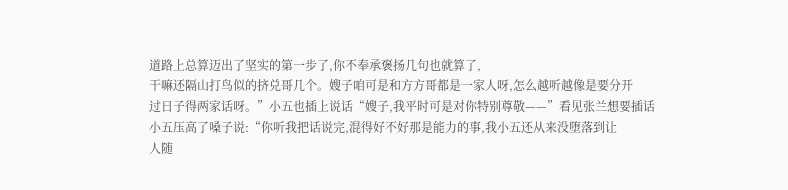道路上总算迈出了坚实的第一步了,你不奉承褒扬几句也就算了,
干嘛还隔山打鸟似的挤兑哥几个。嫂子咱可是和方方哥都是一家人呀,怎么越听越像是要分开
过日子得两家话呀。”小五也插上说话“嫂子,我平时可是对你特别尊敬——”看见张兰想要插话
小五压高了嗓子说:“你听我把话说完,混得好不好那是能力的事,我小五还从来没堕落到让
人随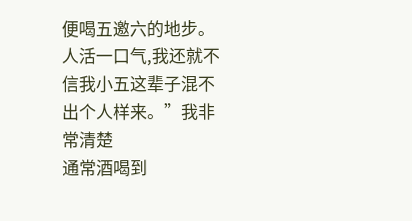便喝五邀六的地步。人活一口气,我还就不信我小五这辈子混不出个人样来。”我非常清楚
通常酒喝到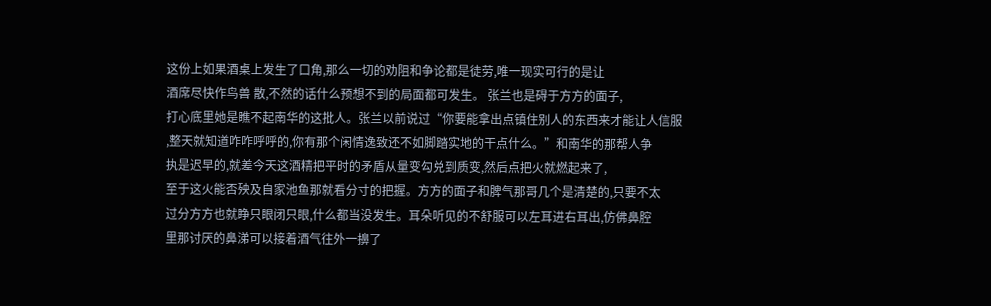这份上如果酒桌上发生了口角,那么一切的劝阻和争论都是徒劳,唯一现实可行的是让
酒席尽快作鸟兽 散,不然的话什么预想不到的局面都可发生。 张兰也是碍于方方的面子,
打心底里她是瞧不起南华的这批人。张兰以前说过“你要能拿出点镇住别人的东西来才能让人信服
,整天就知道咋咋呼呼的,你有那个闲情逸致还不如脚踏实地的干点什么。”和南华的那帮人争
执是迟早的,就差今天这酒精把平时的矛盾从量变勾兑到质变,然后点把火就燃起来了,
至于这火能否殃及自家池鱼那就看分寸的把握。方方的面子和脾气那哥几个是清楚的,只要不太
过分方方也就睁只眼闭只眼,什么都当没发生。耳朵听见的不舒服可以左耳进右耳出,仿佛鼻腔
里那讨厌的鼻涕可以接着酒气往外一擤了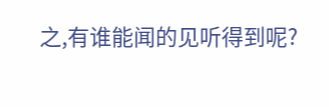之,有谁能闻的见听得到呢?